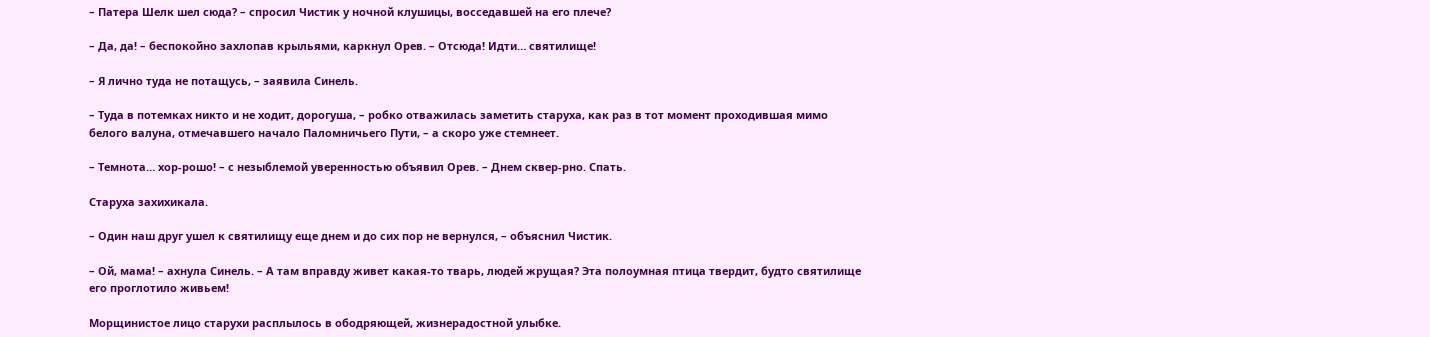– Патера Шелк шел сюда? – спросил Чистик у ночной клушицы, восседавшей на его плече?

– Да, да! – беспокойно захлопав крыльями, каркнул Орев. – Отсюда! Идти… святилище!

– Я лично туда не потащусь, – заявила Синель.

– Туда в потемках никто и не ходит, дорогуша, – робко отважилась заметить старуха, как раз в тот момент проходившая мимо белого валуна, отмечавшего начало Паломничьего Пути, – а скоро уже стемнеет.

– Темнота… хор-рошо! – с незыблемой уверенностью объявил Орев. – Днем сквер-рно. Спать.

Старуха захихикала.

– Один наш друг ушел к святилищу еще днем и до сих пор не вернулся, – объяснил Чистик.

– Ой, мама! – ахнула Синель. – А там вправду живет какая-то тварь, людей жрущая? Эта полоумная птица твердит, будто святилище его проглотило живьем!

Морщинистое лицо старухи расплылось в ободряющей, жизнерадостной улыбке.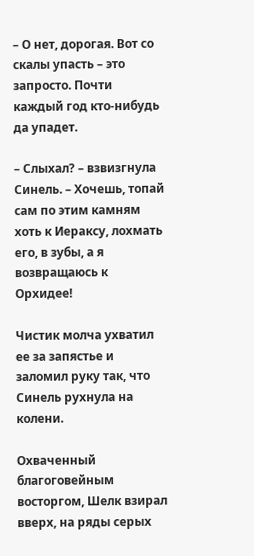– О нет, дорогая. Вот со скалы упасть – это запросто. Почти каждый год кто-нибудь да упадет.

– Слыхал? – взвизгнула Синель. – Хочешь, топай сам по этим камням хоть к Иераксу, лохмать его, в зубы, а я возвращаюсь к Орхидее!

Чистик молча ухватил ее за запястье и заломил руку так, что Синель рухнула на колени.

Охваченный благоговейным восторгом, Шелк взирал вверх, на ряды серых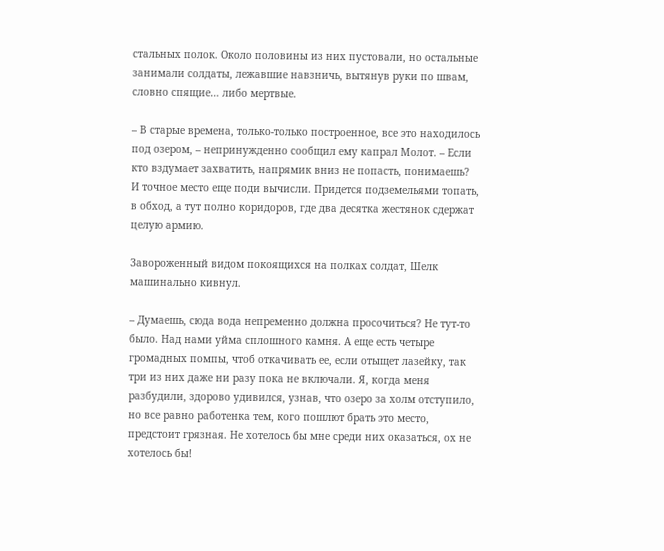стальных полок. Около половины из них пустовали, но остальные занимали солдаты, лежавшие навзничь, вытянув руки по швам, словно спящие… либо мертвые.

– В старые времена, только-только построенное, все это находилось под озером, – непринужденно сообщил ему капрал Молот. – Если кто вздумает захватить, напрямик вниз не попасть, понимаешь? И точное место еще поди вычисли. Придется подземельями топать, в обход, а тут полно коридоров, где два десятка жестянок сдержат целую армию.

Завороженный видом покоящихся на полках солдат, Шелк машинально кивнул.

– Думаешь, сюда вода непременно должна просочиться? Не тут-то было. Над нами уйма сплошного камня. А еще есть четыре громадных помпы, чтоб откачивать ее, если отыщет лазейку, так три из них даже ни разу пока не включали. Я, когда меня разбудили, здорово удивился, узнав, что озеро за холм отступило, но все равно работенка тем, кого пошлют брать это место, предстоит грязная. Не хотелось бы мне среди них оказаться, ох не хотелось бы!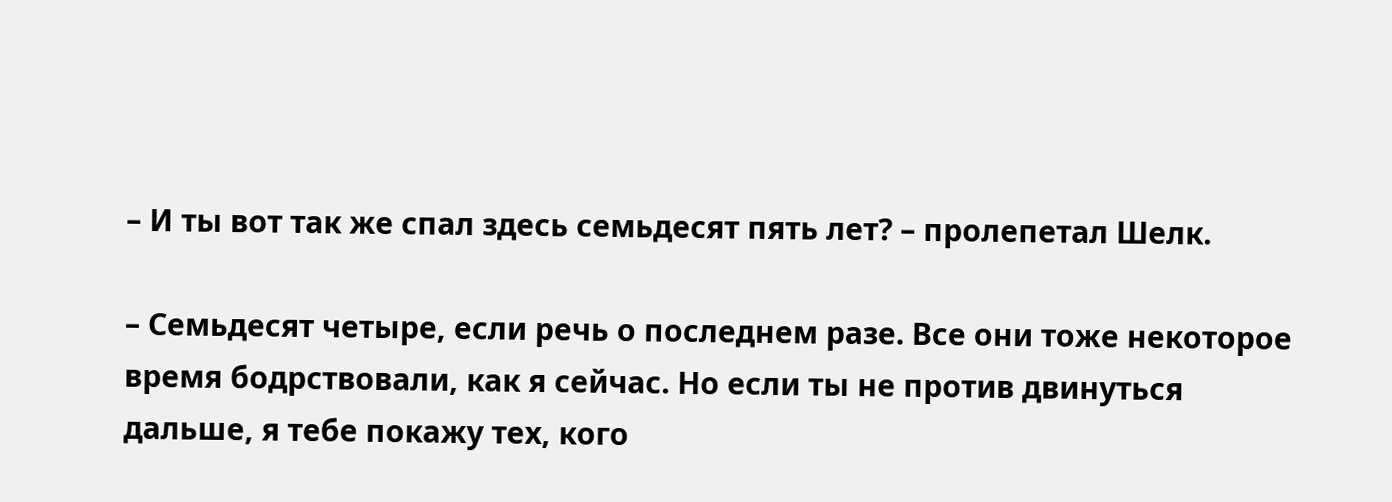– И ты вот так же спал здесь семьдесят пять лет? – пролепетал Шелк.

– Семьдесят четыре, если речь о последнем разе. Все они тоже некоторое время бодрствовали, как я сейчас. Но если ты не против двинуться дальше, я тебе покажу тех, кого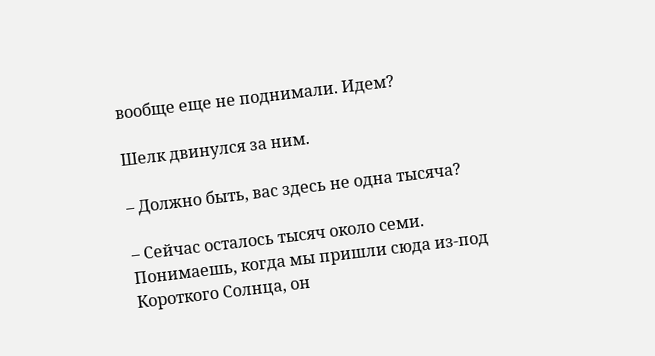вообще еще не поднимали. Идем?

Шелк двинулся за ним.

– Должно быть, вас здесь не одна тысяча?

– Сейчас осталось тысяч около семи. Понимаешь, когда мы пришли сюда из-под Короткого Солнца, он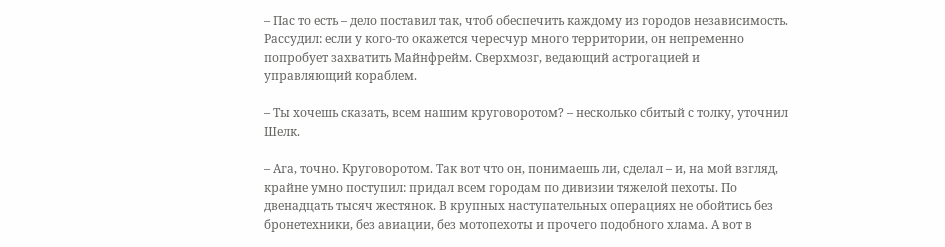– Пас то есть – дело поставил так, чтоб обеспечить каждому из городов независимость. Рассудил: если у кого-то окажется чересчур много территории, он непременно попробует захватить Майнфрейм. Сверхмозг, ведающий астрогацией и управляющий кораблем.

– Ты хочешь сказать, всем нашим круговоротом? – несколько сбитый с толку, уточнил Шелк.

– Ага, точно. Круговоротом. Так вот что он, понимаешь ли, сделал – и, на мой взгляд, крайне умно поступил: придал всем городам по дивизии тяжелой пехоты. По двенадцать тысяч жестянок. В крупных наступательных операциях не обойтись без бронетехники, без авиации, без мотопехоты и прочего подобного хлама. А вот в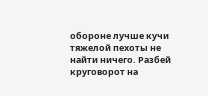обороне лучше кучи тяжелой пехоты не найти ничего. Разбей круговорот на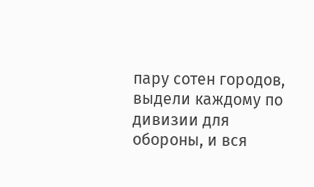пару сотен городов, выдели каждому по дивизии для обороны, и вся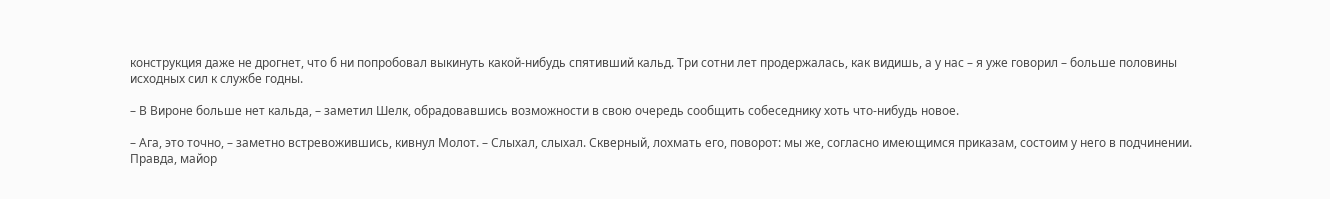конструкция даже не дрогнет, что б ни попробовал выкинуть какой-нибудь спятивший кальд. Три сотни лет продержалась, как видишь, а у нас – я уже говорил – больше половины исходных сил к службе годны.

– В Вироне больше нет кальда, – заметил Шелк, обрадовавшись возможности в свою очередь сообщить собеседнику хоть что-нибудь новое.

– Ага, это точно, – заметно встревожившись, кивнул Молот. – Слыхал, слыхал. Скверный, лохмать его, поворот: мы же, согласно имеющимся приказам, состоим у него в подчинении. Правда, майор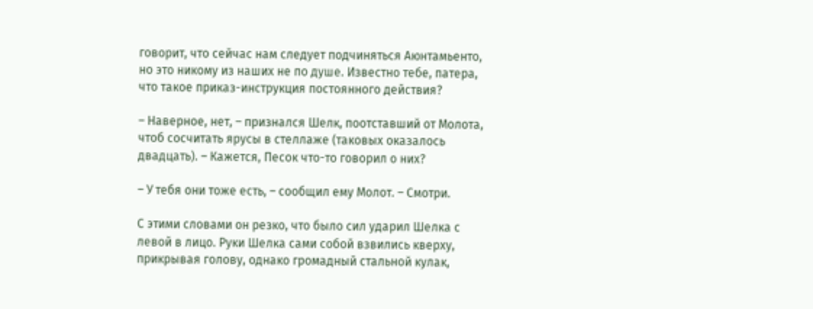говорит, что сейчас нам следует подчиняться Аюнтамьенто, но это никому из наших не по душе. Известно тебе, патера, что такое приказ-инструкция постоянного действия?

– Наверное, нет, – признался Шелк, поотставший от Молота, чтоб сосчитать ярусы в стеллаже (таковых оказалось двадцать). – Кажется, Песок что-то говорил о них?

– У тебя они тоже есть, – сообщил ему Молот. – Смотри.

С этими словами он резко, что было сил ударил Шелка с левой в лицо. Руки Шелка сами собой взвились кверху, прикрывая голову, однако громадный стальной кулак,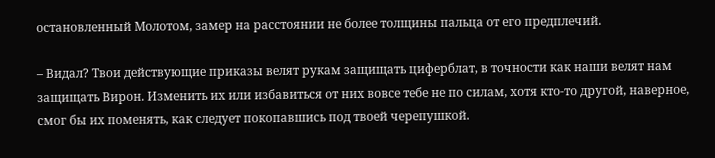остановленный Молотом, замер на расстоянии не более толщины пальца от его предплечий.

– Видал? Твои действующие приказы велят рукам защищать циферблат, в точности как наши велят нам защищать Вирон. Изменить их или избавиться от них вовсе тебе не по силам, хотя кто-то другой, наверное, смог бы их поменять, как следует покопавшись под твоей черепушкой.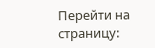Перейти на страницу: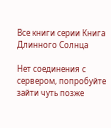Все книги серии Книга Длинного Солнца

Нет соединения с сервером, попробуйте зайти чуть позже